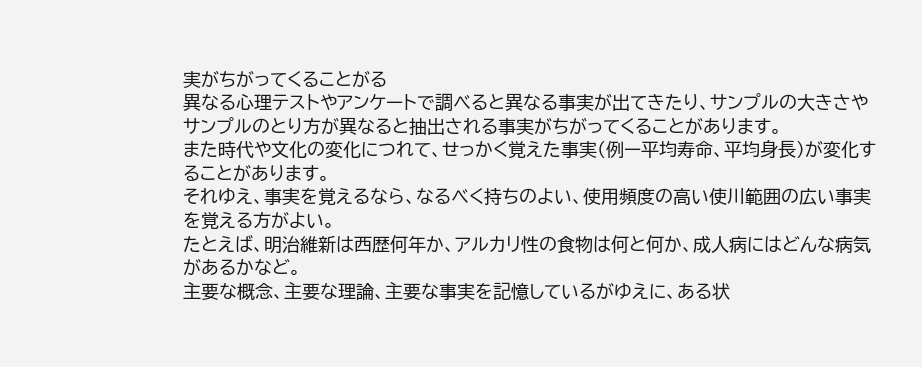実がちがってくることがる
異なる心理テストやアンケートで調べると異なる事実が出てきたり、サンプルの大きさやサンプルのとり方が異なると抽出される事実がちがってくることがあります。
また時代や文化の変化につれて、せっかく覚えた事実(例ー平均寿命、平均身長)が変化することがあります。
それゆえ、事実を覚えるなら、なるべく持ちのよい、使用頻度の高い使川範囲の広い事実を覚える方がよい。
たとえば、明治維新は西歴何年か、アルカリ性の食物は何と何か、成人病にはどんな病気があるかなど。
主要な概念、主要な理論、主要な事実を記憶しているがゆえに、ある状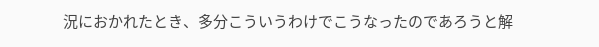況におかれたとき、多分こういうわけでこうなったのであろうと解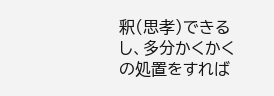釈(思孝)できるし、多分かくかくの処置をすれば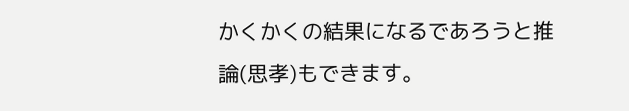かくかくの結果になるであろうと推論(思孝)もできます。